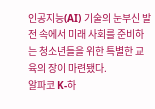인공지능(AI) 기술의 눈부신 발전 속에서 미래 사회를 준비하는 청소년들을 위한 특별한 교육의 장이 마련됐다.
알파코 K-하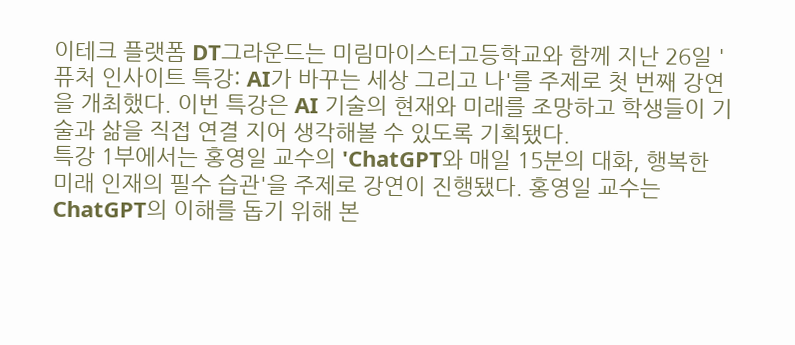이테크 플랫폼 DT그라운드는 미림마이스터고등학교와 함께 지난 26일 '퓨처 인사이트 특강: AI가 바꾸는 세상 그리고 나'를 주제로 첫 번째 강연을 개최했다. 이번 특강은 AI 기술의 현재와 미래를 조망하고 학생들이 기술과 삶을 직접 연결 지어 생각해볼 수 있도록 기획됐다.
특강 1부에서는 홍영일 교수의 'ChatGPT와 매일 15분의 대화, 행복한 미래 인재의 필수 습관'을 주제로 강연이 진행됐다. 홍영일 교수는 ChatGPT의 이해를 돕기 위해 본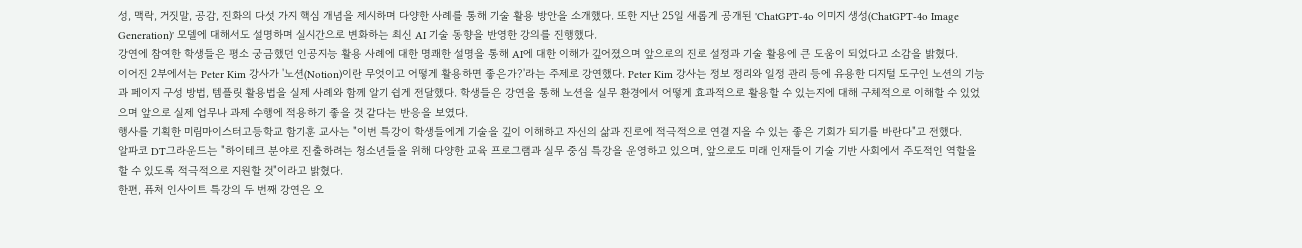성, 맥락, 거짓말, 공감, 진화의 다섯 가지 핵심 개념을 제시하며 다양한 사례를 통해 기술 활용 방안을 소개했다. 또한 지난 25일 새롭게 공개된 'ChatGPT-4o 이미지 생성(ChatGPT-4o Image Generation)' 모델에 대해서도 설명하며 실시간으로 변화하는 최신 AI 기술 동향을 반영한 강의를 진행했다.
강연에 참여한 학생들은 평소 궁금했던 인공지능 활용 사례에 대한 명쾌한 설명을 통해 AI에 대한 이해가 깊어졌으며 앞으로의 진로 설정과 기술 활용에 큰 도움이 되었다고 소감을 밝혔다.
이어진 2부에서는 Peter Kim 강사가 '노션(Notion)이란 무엇이고 어떻게 활용하면 좋은가?'라는 주제로 강연했다. Peter Kim 강사는 정보 정리와 일정 관리 등에 유용한 디지털 도구인 노션의 기능과 페이지 구성 방법, 템플릿 활용법을 실제 사례와 함께 알기 쉽게 전달했다. 학생들은 강연을 통해 노션을 실무 환경에서 어떻게 효과적으로 활용할 수 있는지에 대해 구체적으로 이해할 수 있었으며 앞으로 실제 업무나 과제 수행에 적용하기 좋을 것 같다는 반응을 보였다.
행사를 기획한 미림마이스터고등학교 함기훈 교사는 "이번 특강이 학생들에게 기술을 깊이 이해하고 자신의 삶과 진로에 적극적으로 연결 지을 수 있는 좋은 기회가 되기를 바란다"고 전했다.
알파코 DT그라운드는 "하이테크 분야로 진출하려는 청소년들을 위해 다양한 교육 프로그램과 실무 중심 특강을 운영하고 있으며, 앞으로도 미래 인재들이 기술 기반 사회에서 주도적인 역할을 할 수 있도록 적극적으로 지원할 것"이라고 밝혔다.
한편, 퓨처 인사이트 특강의 두 번째 강연은 오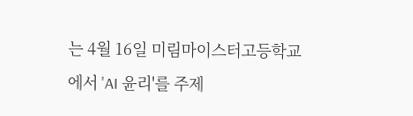는 4월 16일 미림마이스터고등학교에서 'AI 윤리'를 주제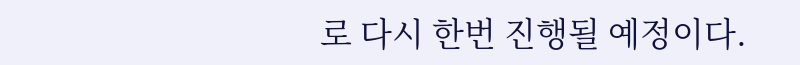로 다시 한번 진행될 예정이다.